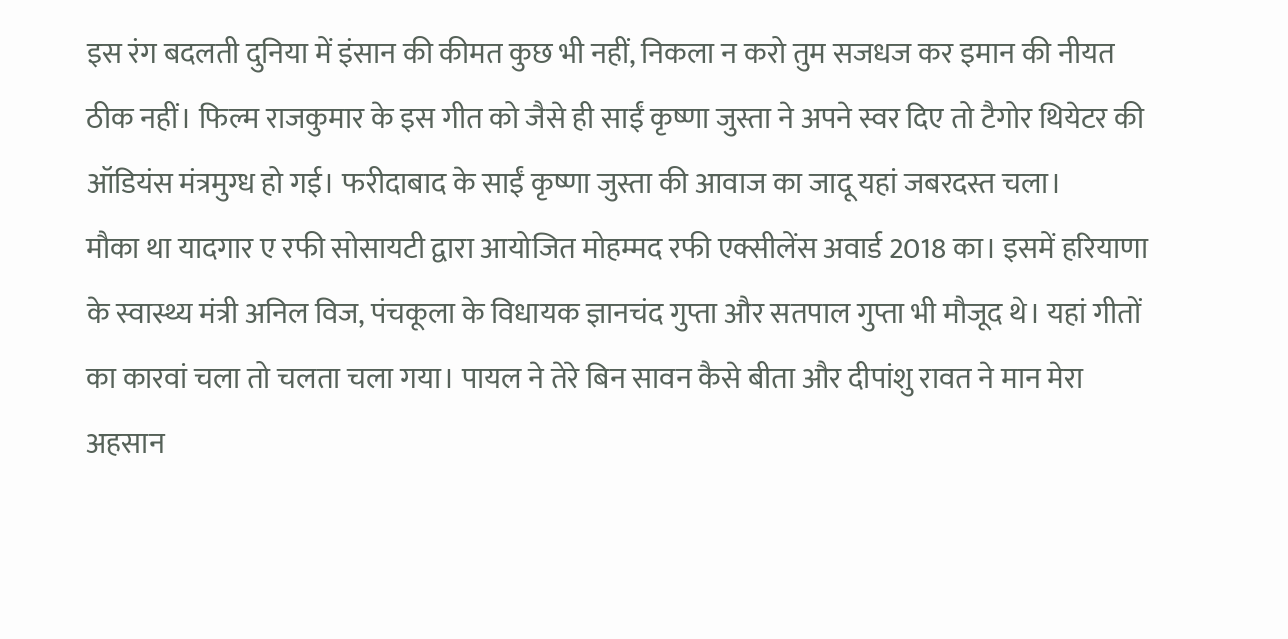इस रंग बदलती दुनिया में इंसान की कीमत कुछ भी नहीं, निकला न करो तुम सजधज कर इमान की नीयत ठीक नहीं। फिल्म राजकुमार के इस गीत को जैसे ही साईं कृष्णा जुस्ता ने अपने स्वर दिए तो टैगोर थियेटर की ऑडियंस मंत्रमुग्ध हो गई। फरीदाबाद के साईं कृष्णा जुस्ता की आवाज का जादू यहां जबरदस्त चला।
मौका था यादगार ए रफी सोसायटी द्वारा आयोजित मोहम्मद रफी एक्सीलेंस अवार्ड 2018 का। इसमें हरियाणा के स्वास्थ्य मंत्री अनिल विज, पंचकूला के विधायक ज्ञानचंद गुप्ता और सतपाल गुप्ता भी मौजूद थे। यहां गीतों का कारवां चला तो चलता चला गया। पायल ने तेरे बिन सावन कैसे बीता और दीपांशु रावत ने मान मेरा अहसान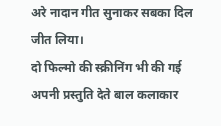अरे नादान गीत सुनाकर सबका दिल जीत लिया।
दो फिल्मो की स्क्रीनिंग भी की गई
अपनी प्रस्तुति देते बाल कलाकार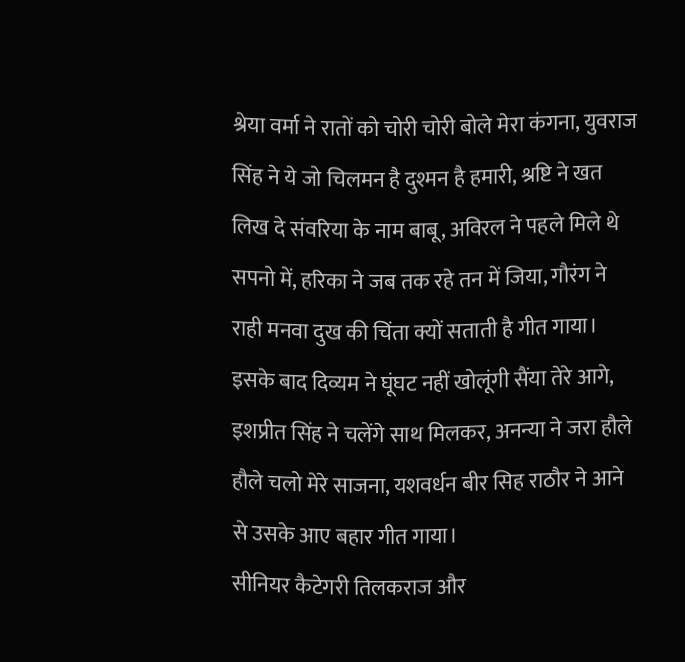श्रेया वर्मा ने रातों को चोरी चोरी बोले मेरा कंगना, युवराज सिंह ने ये जो चिलमन है दुश्मन है हमारी, श्रष्टि ने खत लिख दे संवरिया के नाम बाबू, अविरल ने पहले मिले थे सपनो में, हरिका ने जब तक रहे तन में जिया, गौरंग ने राही मनवा दुख की चिंता क्यों सताती है गीत गाया। इसके बाद दिव्यम ने घूंघट नहीं खोलूंगी सैंया तेरे आगे, इशप्रीत सिंह ने चलेंगे साथ मिलकर, अनन्या ने जरा हौले हौले चलो मेरे साजना, यशवर्धन बीर सिह राठौर ने आने से उसके आए बहार गीत गाया।
सीनियर कैटेगरी तिलकराज और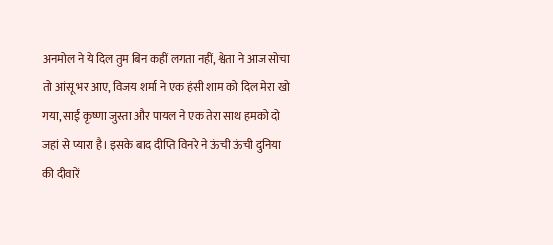अनमोल ने ये दिल तुम बिन कहीं लगता नहीं, श्वेता ने आज सोचा तो आंसू भर आए, विजय शर्मा ने एक हंसी शाम को दिल मेरा खो गया, साईं कृष्णा जुस्ता और पायल ने एक तेरा साथ हमको दो जहां से प्यारा है। इसके बाद दीप्ति विनरे ने ऊंची ऊंची दुनिया की दीवारें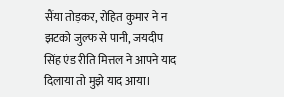सैंया तोड़कर, रोहित कुमार ने न झटको जुल्फ से पानी, जयदीप सिंह एंड रीति मित्तल ने आपने याद दिलाया तो मुझे याद आया।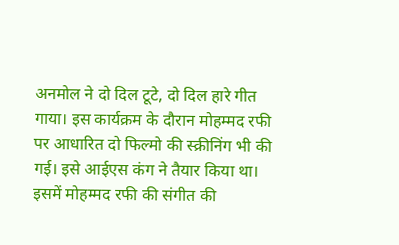अनमोल ने दो दिल टूटे, दो दिल हारे गीत गाया। इस कार्यक्रम के दौरान मोहम्मद रफी पर आधारित दो फिल्मो की स्क्रीनिंग भी की गई। इसे आईएस कंग ने तैयार किया था। इसमें मोहम्मद रफी की संगीत की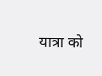यात्रा को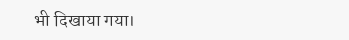भी दिखाया गया।